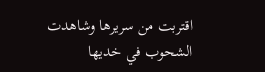اقتربت من سريرها وشاهدت الشحوب في خديها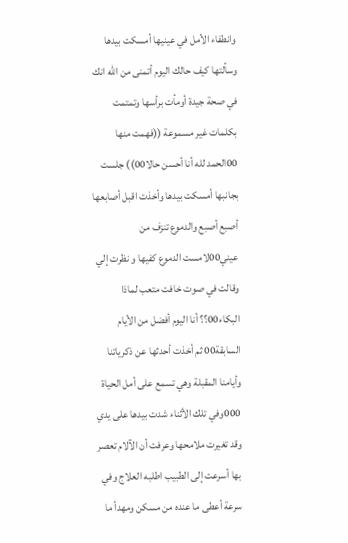وانطفاء الأمل في عينيها أمسكت بيدها وسألتها كيف حالك اليوم أتمنى من الله انك في صحة جيدة أومأت برأسها وتمتمت بكلمات غير مسموعة ((فهمت منها 00الحمد لله أنا أحسن حالا00)) جلست بجانبها أمسكت بيدها وأخذت اقبل أصابعها أصبع أصبع والدموع تنزف من عيني00لامست الدموع كفيها و نظرت إلي وقالت في صوت خافت متعب لماذا البكاء00؟؟ أنا اليوم أفضل من الأيام السابقة00 ثم أخذت أحدثها عن ذكرياتنا وأيامنا المقبلة وهي تسمع على أمل الحياة 000وفي تلك الأثناء شدت بيدها على يدي وقد تغيرت ملامحها وعرفت أن الآلام تعصر بها أسرعت إلى الطبيب اطلبه العلاج وفي سرعة أعطى ما عنده من مسكن ومهدأ ما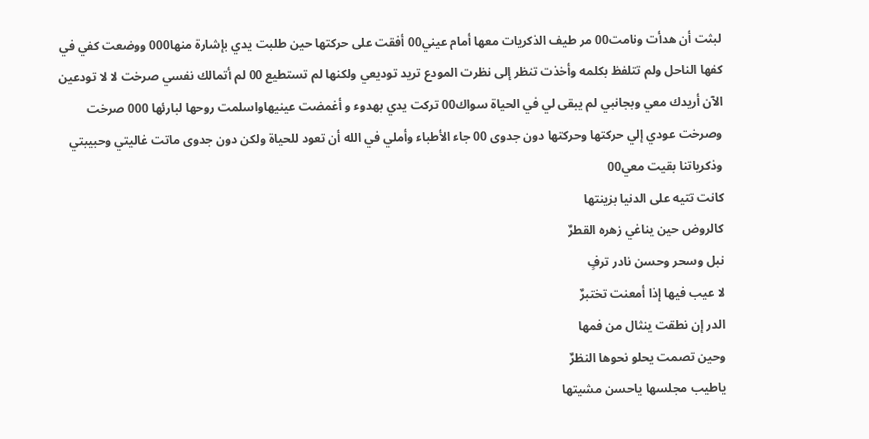لبثت أن هدأت ونامت00 مر طيف الذكريات معها أمام عيني00 أفقت على حركتها حين طلبت يدي بإشارة منها000 ووضعت كفي في كفها الناحل ولم تتلفظ بكلمه وأخذت تنظر إلى نظرت المودع تريد توديعي ولكنها لم تستطيع 00 لم أتمالك نفسي صرخت لا لا تودعين الآن أريدك معي وبجانبي لم يبقى لي في الحياة سواك00 تركت يدي بهدوء و أغمضت عينيهاواسلمت روحها لبارئها 000 صرخت وصرخت عودي إلي حركتها وحركتها دون جدوى 00 جاء الأطباء وأملي في الله أن تعود للحياة ولكن دون جدوى ماتت غاليتي وحبيبتي وذكرياتنا بقيت معي00
كانت تتيه على الدنيا بزينتها
كالروض حين يناغي زهره القطرٌ
نبل وسحر وحسن نادر ترفٍ
لا عيب فيها إذا أمعنت تختبرٌ
الدر إن نطقت ينثال من فمها
وحين تصمت يحلو نحوها النظرٌ
ياطيب مجلسها ياحسن مشيتها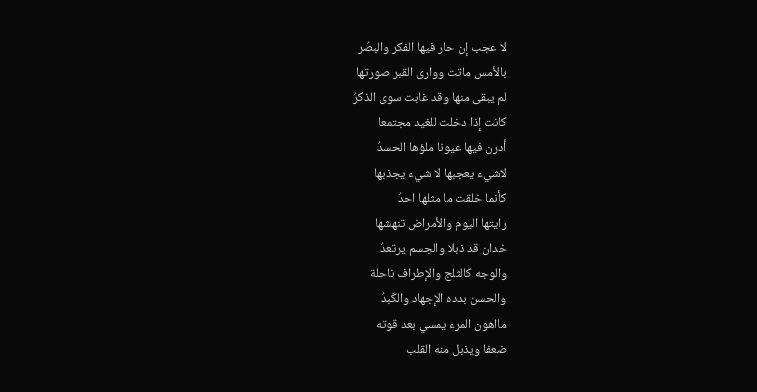لا عجب إن حار فيها الفكر والبصُر
بالأمس ماتت ووارى القبر صورتها
لم يبقى منها وقد غابت سوى الذكرُ
كانت إذا دخلت للغيد مجتمعا
أدرن فيها عيونا ملؤها الحسدُ
لاشيء يعجبها لا شيء يجذبها
كأنما خلقت ما مثلها احدُ
رايتها اليوم والأمراض تنهشها
خدان قد ذبلا والجسم يرتعدُ
والوجه كالثلج والإطراف ناحلة
والحسن بدده الإجهاد والكَبدُ
مااهون المرء يمسي بعد قوته
ضعفا ويذبل منه القلب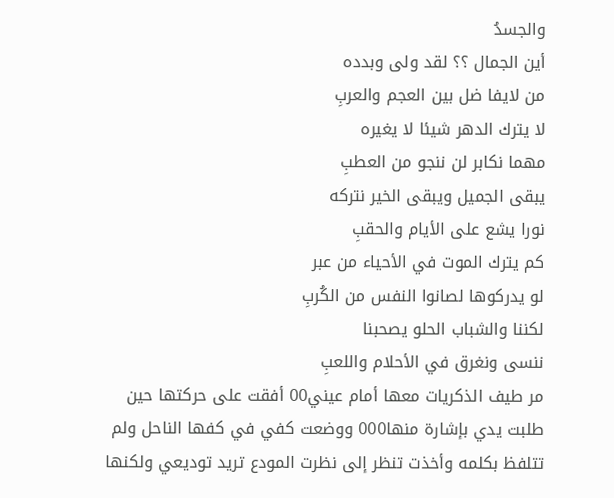والجسدُ
أين الجمال ؟؟ لقد ولى وبدده
من لايفا ضل بين العجم والعربِ
لا يترك الدهر شيئا لا يغيره
مهما نكابر لن ننجو من العطبِ
يبقى الجميل ويبقى الخير نتركه
نورا يشع على الأيام والحقبِ
كم يترك الموت في الأحياء من عبر
لو يدركوها لصانوا النفس من الكُربِ
لكننا والشباب الحلو يصحبنا
ننسى ونغرق في الأحلام واللعبِ
مر طيف الذكريات معها أمام عيني00 أفقت على حركتها حين طلبت يدي بإشارة منها000 ووضعت كفي في كفها الناحل ولم تتلفظ بكلمه وأخذت تنظر إلى نظرت المودع تريد توديعي ولكنها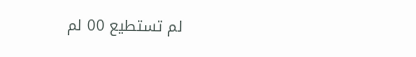لم تستطيع 00 لم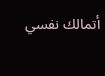أتمالك نفسي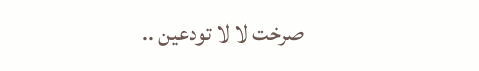صرخت لا لا تودعين ..